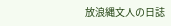放浪縄文人の日誌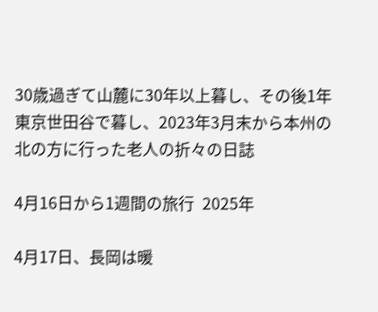30歳過ぎて山麓に30年以上暮し、その後1年東京世田谷で暮し、2023年3月末から本州の北の方に行った老人の折々の日誌

4月16日から1週間の旅行  2025年

4月17日、長岡は暖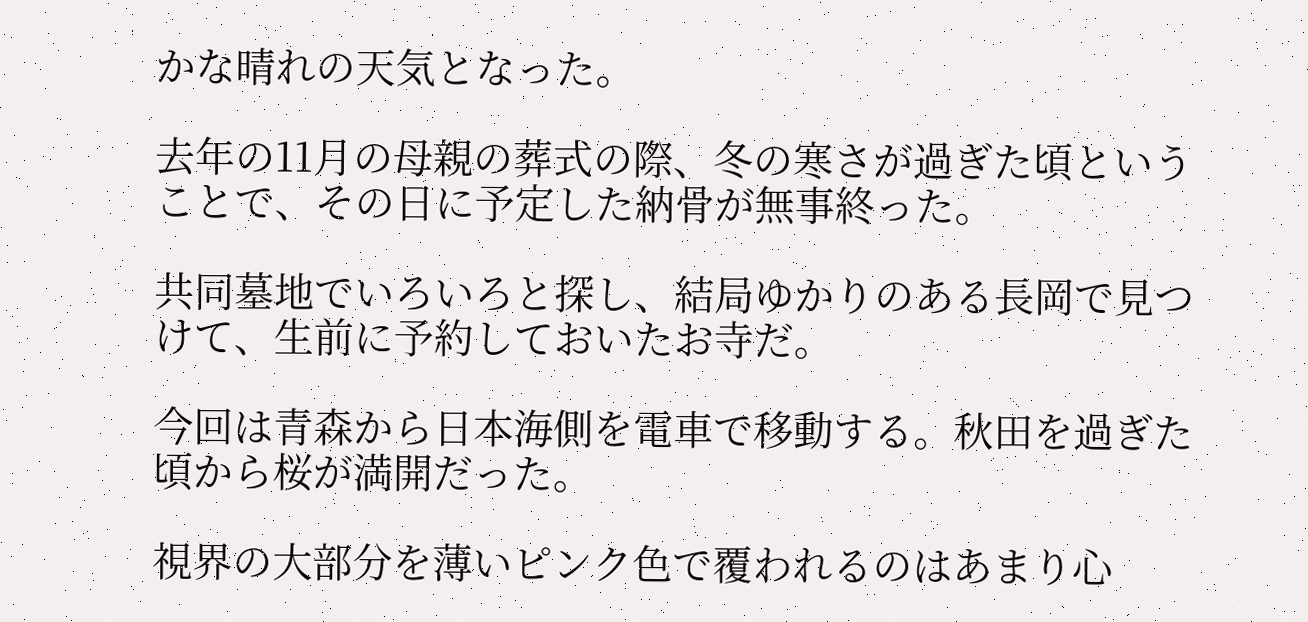かな晴れの天気となった。

去年の11月の母親の葬式の際、冬の寒さが過ぎた頃ということで、その日に予定した納骨が無事終った。

共同墓地でいろいろと探し、結局ゆかりのある長岡で見つけて、生前に予約しておいたお寺だ。

今回は青森から日本海側を電車で移動する。秋田を過ぎた頃から桜が満開だった。

視界の大部分を薄いピンク色で覆われるのはあまり心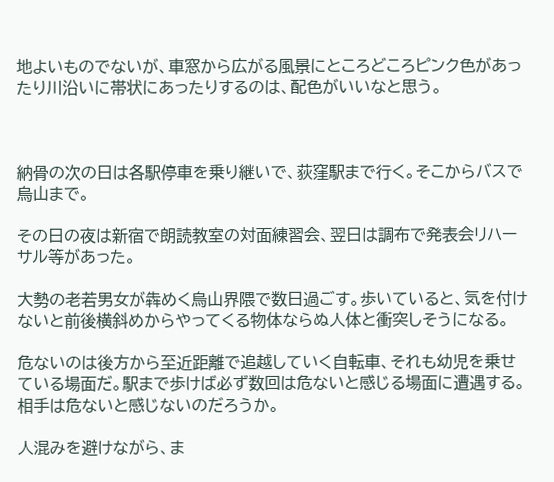地よいものでないが、車窓から広がる風景にところどころピンク色があったり川沿いに帯状にあったりするのは、配色がいいなと思う。



納骨の次の日は各駅停車を乗り継いで、荻窪駅まで行く。そこからバスで烏山まで。

その日の夜は新宿で朗読教室の対面練習会、翌日は調布で発表会リハーサル等があった。

大勢の老若男女が犇めく烏山界隈で数日過ごす。歩いていると、気を付けないと前後横斜めからやってくる物体ならぬ人体と衝突しそうになる。

危ないのは後方から至近距離で追越していく自転車、それも幼児を乗せている場面だ。駅まで歩けば必ず数回は危ないと感じる場面に遭遇する。相手は危ないと感じないのだろうか。

人混みを避けながら、ま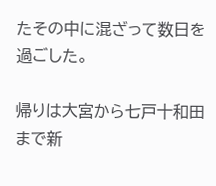たその中に混ざって数日を過ごした。

帰りは大宮から七戸十和田まで新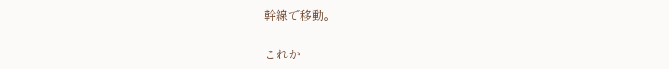幹線で移動。

これか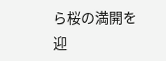ら桜の満開を迎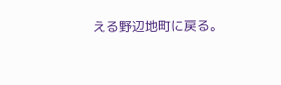える野辺地町に戻る。